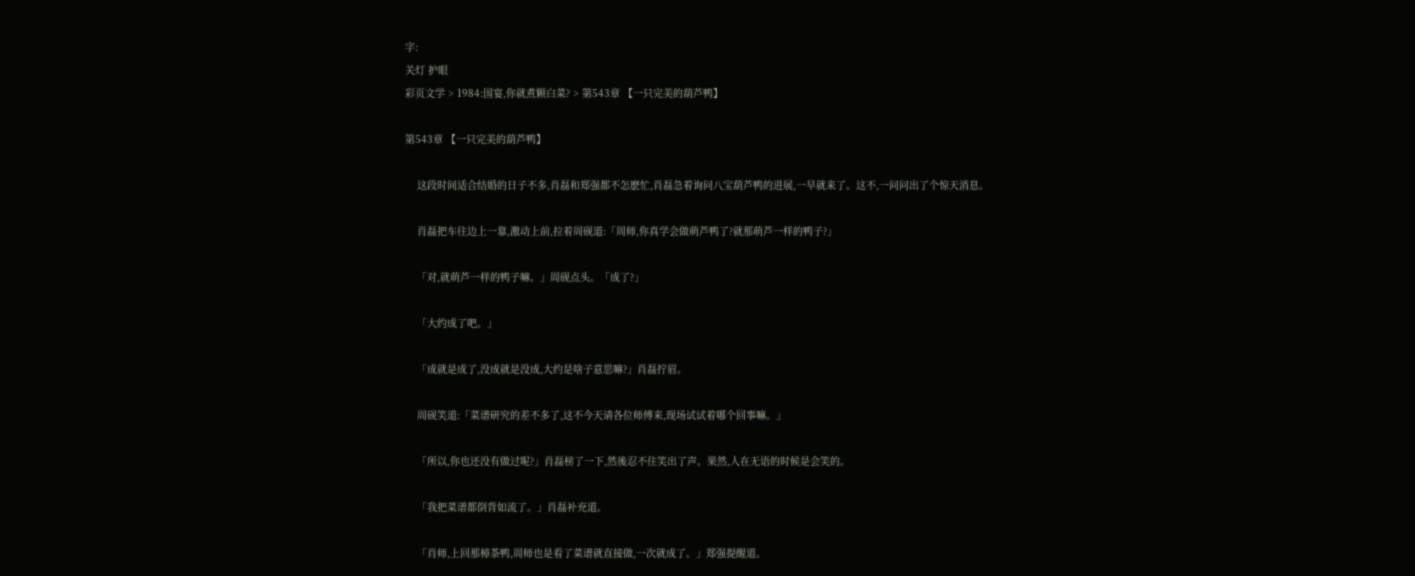字:
关灯 护眼
彩页文学 > 1984:国宴,你就煮颗白菜? > 第543章 【一只完美的葫芦鸭】

第543章 【一只完美的葫芦鸭】

    这段时间适合结婚的日子不多,肖磊和郑强都不怎麽忙,肖磊急着询问八宝葫芦鸭的进展,一早就来了。这不,一问问出了个惊天消息。

    肖磊把车往边上一靠,激动上前,拉着周砚道:「周师,你真学会做萌芦鸭了?就那萌芦一样的鸭子?」

    「对,就萌芦一样的鸭子嘛。」周砚点头。「成了?」

    「大约成了吧。」

    「成就是成了,没成就是没成,大约是啥子意思嘛?」肖磊拧眉。

    周砚笑道:「菜谱研究的差不多了,这不今天请各位师傅来,现场试试着哪个回事嘛。」

    「所以,你也还没有做过呢?」肖磊榜了一下,然後忍不住笑出了声。果然,人在无语的时候是会笑的。

    「我把菜谱都倒背如流了。」肖磊补充道。

    「肖师,上回那樟茶鸭,周师也是看了菜谱就直接做,一次就成了。」郑强提醒道。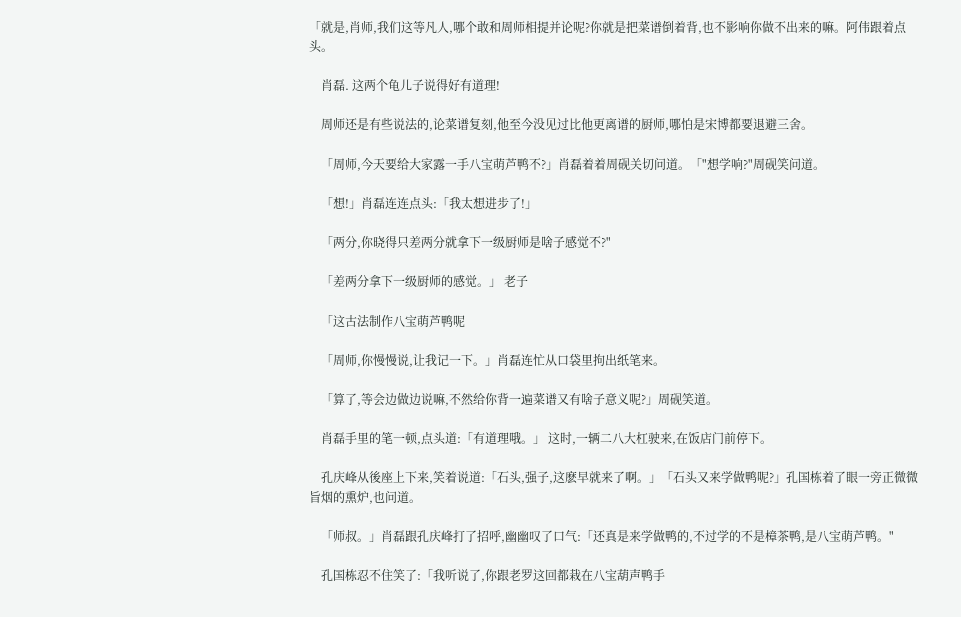「就是,肖师,我们这等凡人,哪个敢和周师相提并论呢?你就是把菜谱倒着背,也不影响你做不出来的嘛。阿伟跟着点头。

    肖磊. 这两个龟儿子说得好有道理!

    周师还是有些说法的,论菜谱复刻,他至今没见过比他更离谱的厨师,哪怕是宋博都要退避三舍。

    「周师,今天要给大家露一手八宝萌芦鸭不?」肖磊着着周砚关切问道。「"想学响?"周砚笑问道。

    「想!」肖磊连连点头:「我太想进步了!」

    「两分,你晓得只差两分就拿下一级厨师是啥子感觉不?"

    「差两分拿下一级厨师的感觉。」 老子

    「这古法制作八宝萌芦鸭呢

    「周师,你慢慢说,让我记一下。」肖磊连忙从口袋里拘出纸笔来。

    「算了,等会边做边说嘛,不然给你背一遍菜谱又有啥子意义呢?」周砚笑道。

    肖磊手里的笔一顿,点头道:「有道理哦。」 这时,一辆二八大杠驶来,在饭店门前停下。

    孔庆峰从後座上下来,笑着说道:「石头,强子,这麽早就来了啊。」「石头又来学做鸭呢?」孔国栋着了眼一旁正微微旨烟的熏炉,也问道。

    「师叔。」肖磊跟孔庆峰打了招呼,幽幽叹了口气:「还真是来学做鸭的,不过学的不是樟茶鸭,是八宝萌芦鸭。"

    孔国栋忍不住笑了:「我听说了,你跟老罗这回都栽在八宝葫声鸭手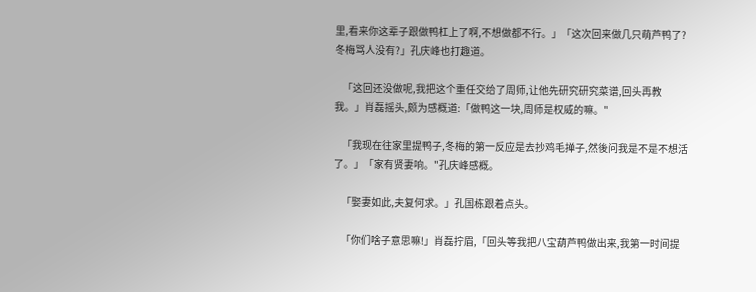里,看来你这辈子跟做鸭杠上了啊,不想做都不行。」「这次回来做几只萌芦鸭了?冬梅骂人没有?」孔庆峰也打趣道。

    「这回还没做呢,我把这个重任交给了周师,让他先研究研究菜谱,回头再教我。」肖磊摇头,颇为感概道:「做鸭这一块,周师是权威的嘛。"

    「我现在往家里提鸭子,冬梅的第一反应是去抄鸡毛掸子,然後问我是不是不想活了。」「家有贤妻响。"孔庆峰感概。

    「娶妻如此,夫复何求。」孔国栋跟着点头。

    「你们啥子意思嘛!」肖磊拧眉,「回头等我把八宝葫芦鸭做出来,我第一时间提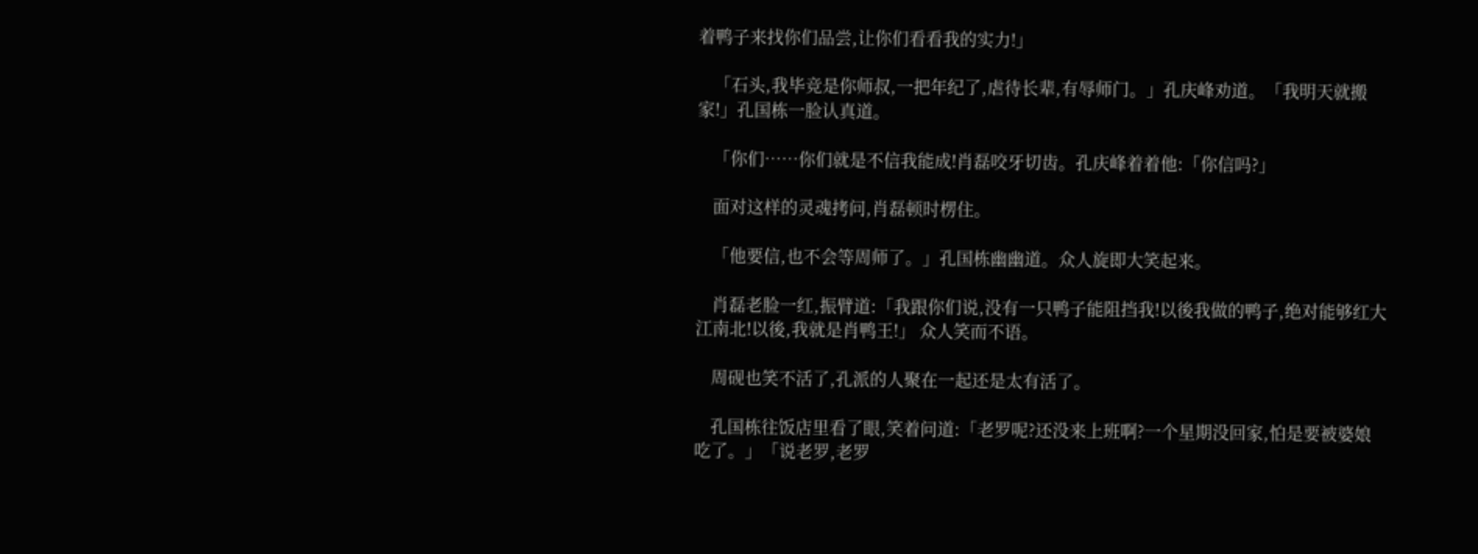着鸭子来找你们品尝,让你们看看我的实力!」

    「石头,我毕竞是你师叔,一把年纪了,虐待长辈,有辱师门。」孔庆峰劝道。「我明天就搬家!」孔国栋一脸认真道。

    「你们……你们就是不信我能成!肖磊咬牙切齿。孔庆峰着着他:「你信吗?」

    面对这样的灵魂拷问,肖磊顿时楞住。

    「他要信,也不会等周师了。」孔国栋幽幽道。众人旋即大笑起来。

    肖磊老脸一红,振臂道:「我跟你们说,没有一只鸭子能阻挡我!以後我做的鸭子,绝对能够红大江南北!以後,我就是肖鸭王!」 众人笑而不语。

    周砚也笑不活了,孔派的人聚在一起还是太有活了。

    孔国栋往饭店里看了眼,笑着问道:「老罗呢?还没来上班啊?一个星期没回家,怕是要被婆娘吃了。」「说老罗,老罗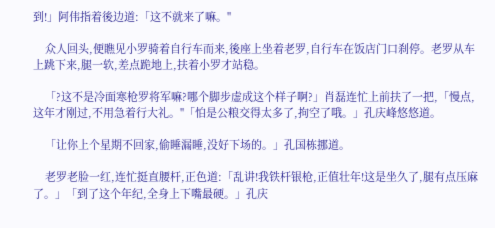到!」阿伟指着後边道:「这不就来了嘛。"

    众人回头,便瞧见小罗骑着自行车而来,後座上坐着老罗,自行车在饭店门口刹停。老罗从车上跳下来,腿一软,差点跪地上,扶着小罗才站稳。

    「?这不是冷面寒枪罗将军嘛?哪个脚步虚成这个样子啊?」肖磊连忙上前扶了一把,「慢点,这年才刚过,不用急着行大礼。"「怕是公粮交得太多了,拘空了哦。」孔庆峰悠悠道。

    「让你上个星期不回家,偷睡漏睡,没好下场的。」孔国栋挪道。

    老罗老脸一红,连忙挺直腰杆,正色道:「乱讲!我铁杆银枪,正值壮年!这是坐久了,腿有点压麻了。」「到了这个年纪,全身上下嘴最硬。」孔庆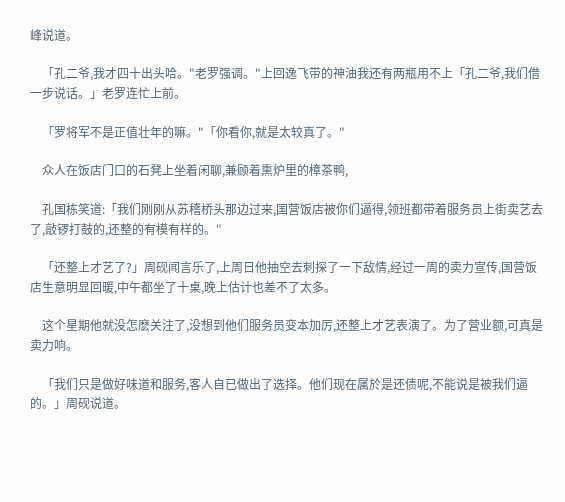峰说道。

    「孔二爷,我才四十出头哈。"老罗强调。"上回逸飞带的神油我还有两瓶用不上「孔二爷,我们借一步说话。」老罗连忙上前。

    「罗将军不是正值壮年的嘛。"「你看你,就是太较真了。"

    众人在饭店门口的石凳上坐着闲聊,兼顾着熏炉里的樟茶鸭,

    孔国栋笑道:「我们刚刚从苏稽桥头那边过来,国营饭店被你们逼得,领班都带着服务员上街卖艺去了,敲锣打鼓的,还整的有模有样的。"

    「还整上才艺了?」周砚闻言乐了,上周日他抽空去刺探了一下敌情,经过一周的卖力宣传,国营饭店生意明显回暖,中午都坐了十桌,晚上估计也差不了太多。

    这个星期他就没怎麽关注了,没想到他们服务员变本加厉,还整上才艺表演了。为了营业额,可真是卖力响。

    「我们只是做好味道和服务,客人自已做出了选择。他们现在属於是还债呢,不能说是被我们逼的。」周砚说道。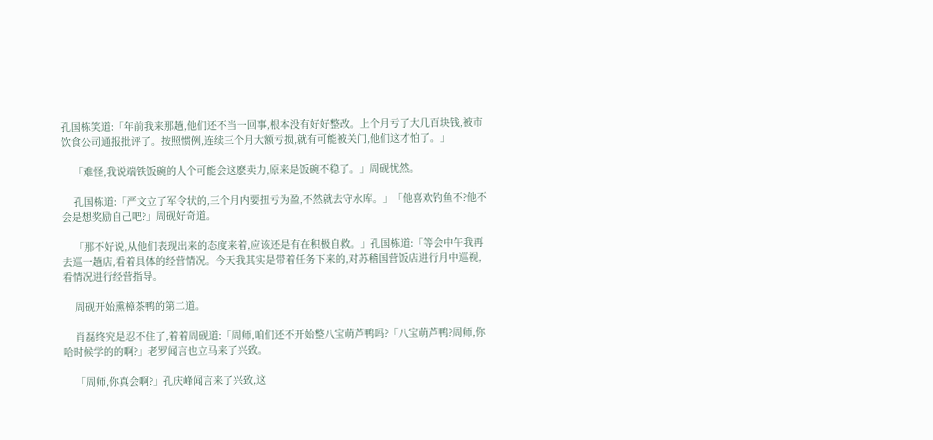孔国栋笑道:「年前我来那趟,他们还不当一回事,根本没有好好整改。上个月亏了大几百块钱,被市饮食公司通报批评了。按照惯例,连续三个月大额亏损,就有可能被关门,他们这才怕了。」

    「难怪,我说端铁饭碗的人个可能会这麽卖力,原来是饭碗不稳了。」周砚忧然。

    孔国栋道:「严文立了军令状的,三个月内要扭亏为盈,不然就去守水库。」「他喜欢钓鱼不?他不会是想奖励自己吧?」周砚好奇道。

    「那不好说,从他们表现出来的态度来着,应该还是有在积极自救。」孔国栋道:「等会中午我再去巡一趟店,看着具体的经营情况。今天我其实是带着任务下来的,对苏稽国营饭店进行月中巡视,看情况进行经营指导。

    周砚开始熏樟茶鸭的第二道。

    肖磊终究是忍不住了,着着周砚道:「周师,咱们还不开始整八宝萌芦鸭吗?「八宝萌芦鸭?周师,你哈时候学的的啊?」老罗闻言也立马来了兴致。

    「周师,你真会啊?」孔庆峰闻言来了兴致,这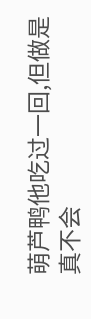萌芦鸭他吃过一回,但做是真不会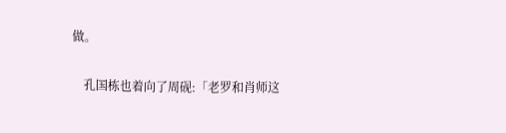做。

    孔国栋也着向了周砚:「老罗和肖师这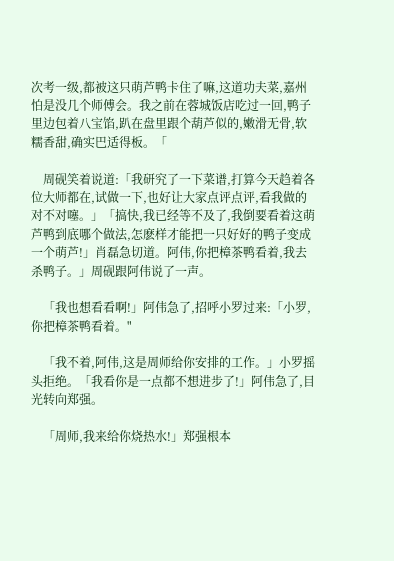次考一级,都被这只萌芦鸭卡住了嘛,这道功夫菜,嘉州怕是没几个师傅会。我之前在蓉城饭店吃过一回,鸭子里边包着八宝馅,趴在盘里跟个葫芦似的,嫩滑无骨,软糯香甜,确实巴适得板。「

    周砚笑着说道:「我研究了一下菜谱,打算今天趋着各位大师都在,试做一下,也好让大家点评点评,看我做的对不对噻。」「搞快,我已经等不及了,我倒要看着这萌芦鸭到底哪个做法,怎麽样才能把一只好好的鸭子变成一个萌芦!」肖磊急切道。阿伟,你把樟茶鸭看着,我去杀鸭子。」周砚跟阿伟说了一声。

    「我也想看看啊!」阿伟急了,招呼小罗过来:「小罗,你把樟茶鸭看着。"

    「我不着,阿伟,这是周师给你安排的工作。」小罗摇头拒绝。「我看你是一点都不想进步了!」阿伟急了,目光转向郑强。

    「周师,我来给你烧热水!」郑强根本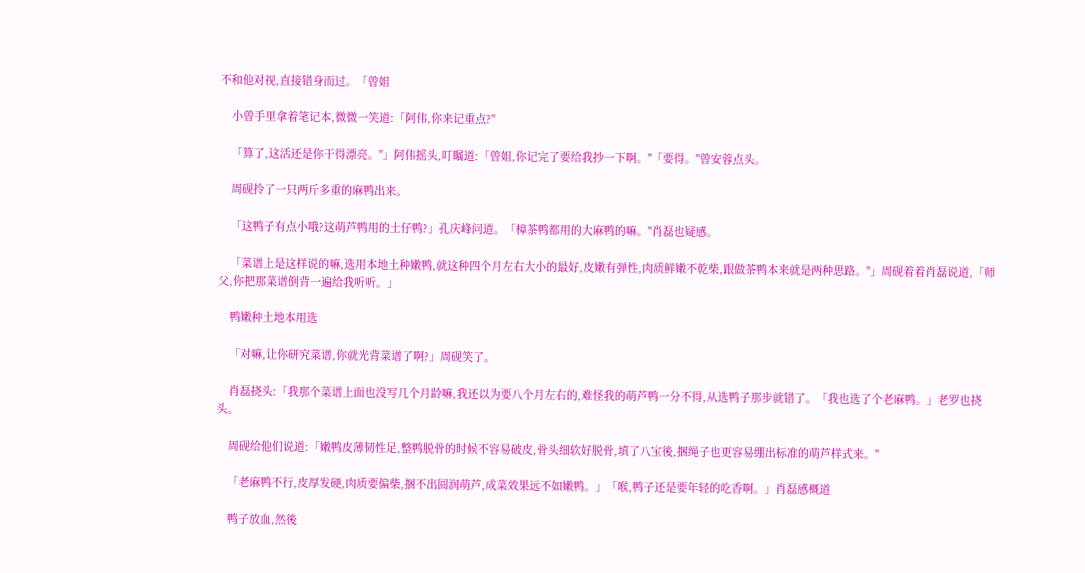不和他对视,直接错身而过。「曾姐

    小曾手里拿着笔记本,微微一笑道:「阿伟,你来记重点?"

    「算了,这活还是你干得漂亮。"」阿伟摇头,叮瞩道:「曾姐,你记完了要给我抄一下啊。"「要得。"曾安蓉点头。

    周砚拎了一只两斤多重的麻鸭出来。

    「这鸭子有点小哦?这萌芦鸭用的土仔鸭?」孔庆峰问道。「樟茶鸭都用的大麻鸭的嘛。"肖磊也疑感。

    「菜谱上是这样说的嘛,选用本地土种嫩鸭,就这种四个月左右大小的最好,皮嫩有弹性,肉质鲜嫩不乾柴,跟做茶鸭本来就是两种思路。"」周砚着着肖磊说道,「师父,你把那菜谱倒背一遍给我听听。」

    鸭嫩种土地本用选

    「对嘛,让你研究菜谱,你就光背菜谱了啊?」周砚笑了。

    肖磊挠头:「我那个菜谱上面也没写几个月龄嘛,我还以为要八个月左右的,难怪我的萌芦鸭一分不得,从选鸭子那步就错了。「我也选了个老麻鸭。」老罗也挠头。

    周砚给他们说道:「嫩鸭皮薄韧性足,整鸭脱骨的时候不容易破皮,骨头细软好脱骨,填了八宝後,捆绳子也更容易绷出标准的萌芦样式来。"

    「老麻鸭不行,皮厚发硬,肉质要偏柴,捆不出圆润萌芦,成菜效果远不如嫩鸭。」「喉,鸭子还是要年轻的吃香啊。」肖磊感概道

    鸭子放血,然後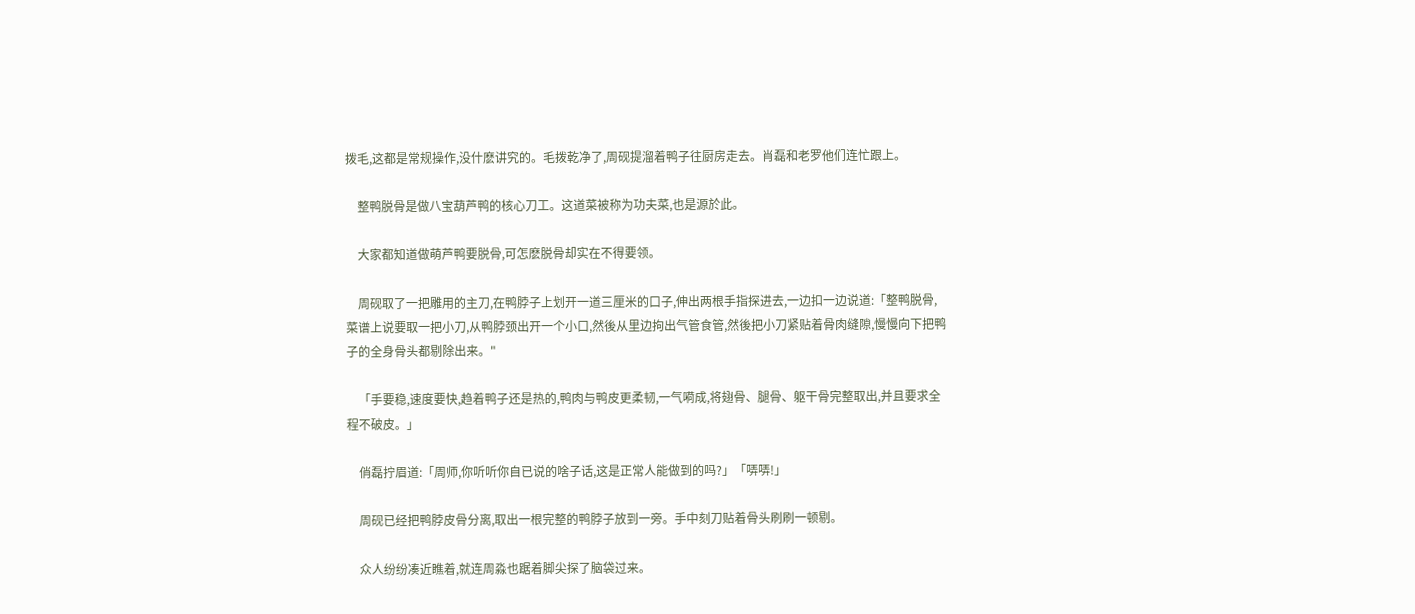拨毛,这都是常规操作,没什麽讲究的。毛拨乾净了,周砚提溜着鸭子往厨房走去。肖磊和老罗他们连忙跟上。

    整鸭脱骨是做八宝葫芦鸭的核心刀工。这道菜被称为功夫菜,也是源於此。

    大家都知道做萌芦鸭要脱骨,可怎麽脱骨却实在不得要领。

    周砚取了一把雕用的主刀,在鸭脖子上划开一道三厘米的口子,伸出两根手指探进去,一边扣一边说道:「整鸭脱骨,菜谱上说要取一把小刀,从鸭脖颈出开一个小口,然後从里边拘出气管食管,然後把小刀紧贴着骨肉缝隙,慢慢向下把鸭子的全身骨头都剔除出来。"

    「手要稳,速度要快,趋着鸭子还是热的,鸭肉与鸭皮更柔韧,一气嗬成,将翅骨、腿骨、躯干骨完整取出,并且要求全程不破皮。」

    俏磊拧眉道:「周师,你听听你自已说的啥子话,这是正常人能做到的吗?」「哢哢!」

    周砚已经把鸭脖皮骨分离,取出一根完整的鸭脖子放到一旁。手中刻刀贴着骨头刷刷一顿剔。

    众人纷纷凑近瞧着,就连周淼也踞着脚尖探了脑袋过来。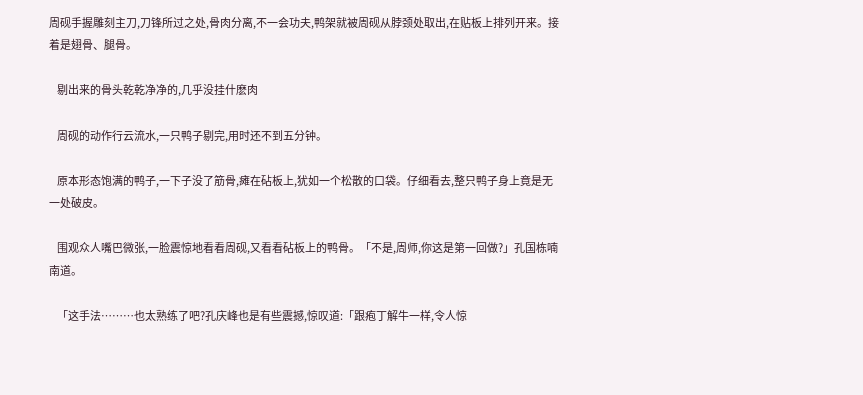周砚手握雕刻主刀,刀锋所过之处,骨肉分离,不一会功夫,鸭架就被周砚从脖颈处取出,在贴板上排列开来。接着是翅骨、腿骨。

    剔出来的骨头乾乾净净的,几乎没挂什麽肉

    周砚的动作行云流水,一只鸭子剔完,用时还不到五分钟。

    原本形态饱满的鸭子,一下子没了筋骨,瘫在砧板上,犹如一个松散的口袋。仔细看去,整只鸭子身上竟是无一处破皮。

    围观众人嘴巴微张,一脸震惊地看看周砚,又看看砧板上的鸭骨。「不是,周师,你这是第一回做?」孔国栋喃南道。

    「这手法………也太熟练了吧?孔庆峰也是有些震撼,惊叹道:「跟疱丁解牛一样,令人惊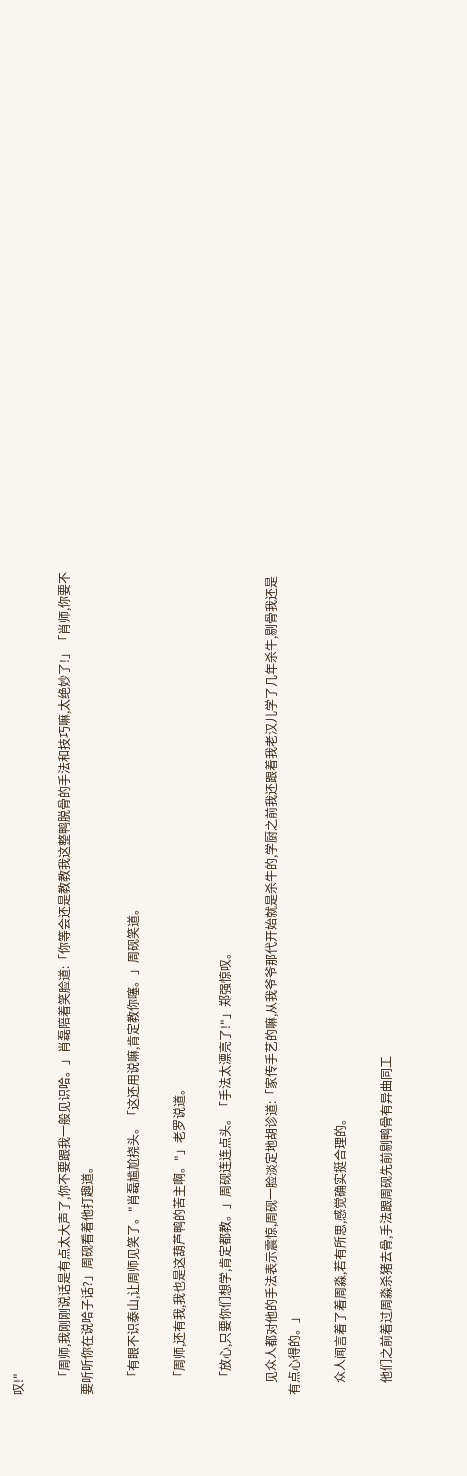叹!"

    「周师,我刚刚说话是有点太大声了,你不要跟我一般见识哈。」肖磊陪着笑脸道:「你等会还是教教我这整鸭脱骨的手法和技巧嘛,太绝妙了!」「肖师,你要不要听听你在说哈子话?」周砚看着他打趣道。

    「有眼不识泰山,让周师见笑了。"肖磊尴尬挠头。「这还用说嘛,肯定教你噻。」周砚笑道。

    「周师,还有我,我也是这葫芦鸭的苦主啊。"」老罗说道。

    「放心,只要你们想学,肯定都教。」周砚连连点头。「手法太漂亮了!"」郑强惊叹。

    见众人都对他的手法表示震惊,周砚一脸淡定地胡诊道:「家传手艺的嘛,从我爷爷那代开始就是杀牛的,学厨之前我还跟着我老汉儿学了几年杀牛,剔骨我还是有点心得的。」

    众人闻言着了着周淼,若有所思,感觉确实挺合理的。

    他们之前着过周淼杀猪去骨,手法跟周砚先前剔鸭骨有异曲同工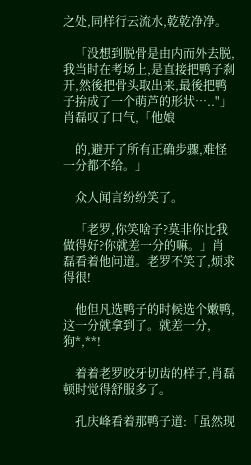之处,同样行云流水,乾乾净净。

    「没想到脱骨是由内而外去脱,我当时在考场上,是直接把鸭子刹开,然後把骨头取出来,最後把鸭子拚成了一个萌芦的形状….."」肖磊叹了口气,「他娘

    的,避开了所有正确步骤,难怪一分都不给。」

    众人闻言纷纷笑了。

    「老罗,你笑啥子?莫非你比我做得好?你就差一分的嘛。」肖磊看着他问道。老罗不笑了,烦求得很!

    他但凡选鸭子的时候选个嫩鸭,这一分就拿到了。就差一分,狗*,**!

    着着老罗咬牙切齿的样子,肖磊顿时觉得舒服多了。

    孔庆峰看着那鸭子道:「虽然现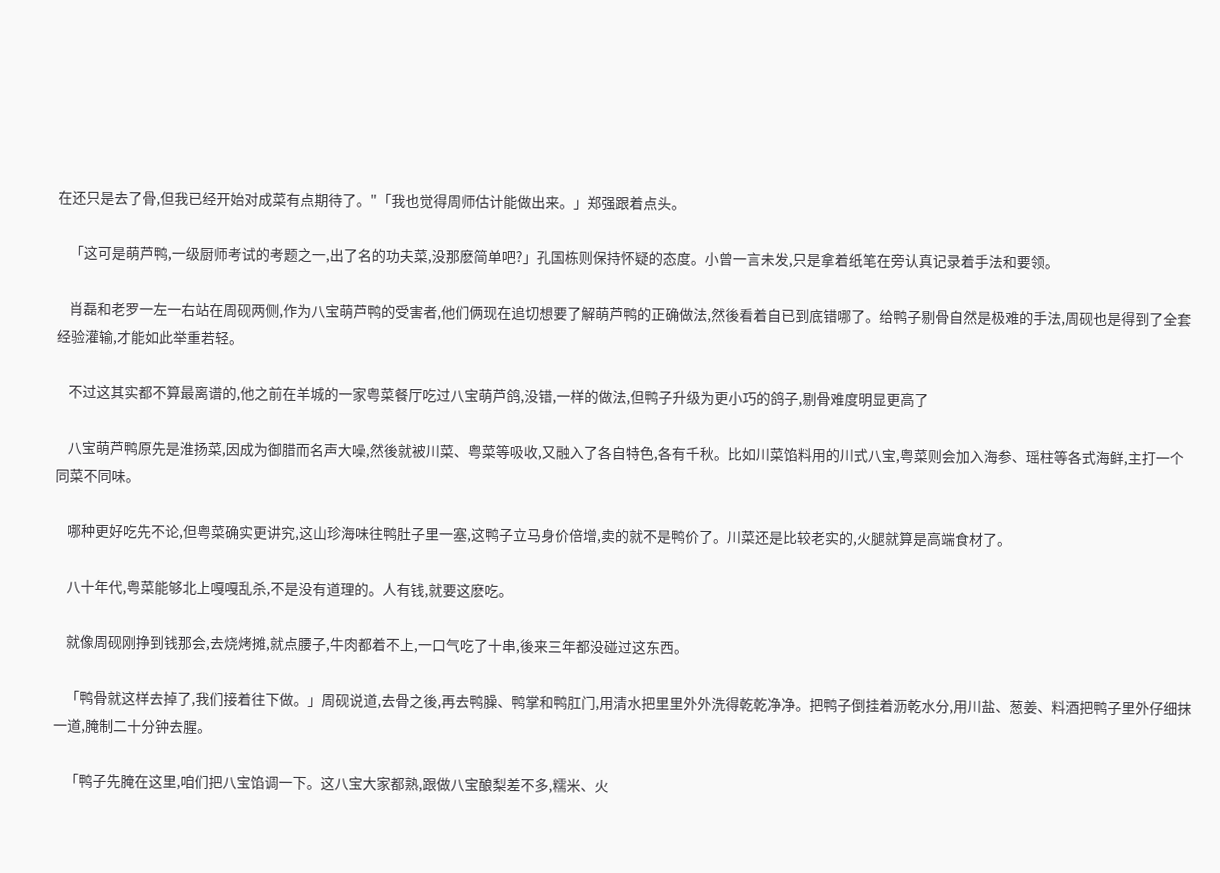在还只是去了骨,但我已经开始对成菜有点期待了。"「我也觉得周师估计能做出来。」郑强跟着点头。

    「这可是萌芦鸭,一级厨师考试的考题之一,出了名的功夫菜,没那麽简单吧?」孔国栋则保持怀疑的态度。小曾一言未发,只是拿着纸笔在旁认真记录着手法和要领。

    肖磊和老罗一左一右站在周砚两侧,作为八宝萌芦鸭的受害者,他们俩现在追切想要了解萌芦鸭的正确做法,然後看着自已到底错哪了。给鸭子剔骨自然是极难的手法,周砚也是得到了全套经验灌输,才能如此举重若轻。

    不过这其实都不算最离谱的,他之前在羊城的一家粤菜餐厅吃过八宝萌芦鸽,没错,一样的做法,但鸭子升级为更小巧的鸽子,剔骨难度明显更高了

    八宝萌芦鸭原先是淮扬菜,因成为御腊而名声大噪,然後就被川菜、粤菜等吸收,又融入了各自特色,各有千秋。比如川菜馅料用的川式八宝,粤菜则会加入海参、瑶柱等各式海鲜,主打一个同菜不同味。

    哪种更好吃先不论,但粤菜确实更讲究,这山珍海味往鸭肚子里一塞,这鸭子立马身价倍增,卖的就不是鸭价了。川菜还是比较老实的,火腿就算是高端食材了。

    八十年代,粤菜能够北上嘎嘎乱杀,不是没有道理的。人有钱,就要这麽吃。

    就像周砚刚挣到钱那会,去烧烤摊,就点腰子,牛肉都着不上,一口气吃了十串,後来三年都没碰过这东西。

    「鸭骨就这样去掉了,我们接着往下做。」周砚说道,去骨之後,再去鸭臊、鸭掌和鸭肛门,用清水把里里外外洗得乾乾净净。把鸭子倒挂着沥乾水分,用川盐、葱姜、料酒把鸭子里外仔细抹一道,腌制二十分钟去腥。

    「鸭子先腌在这里,咱们把八宝馅调一下。这八宝大家都熟,跟做八宝酿梨差不多,糯米、火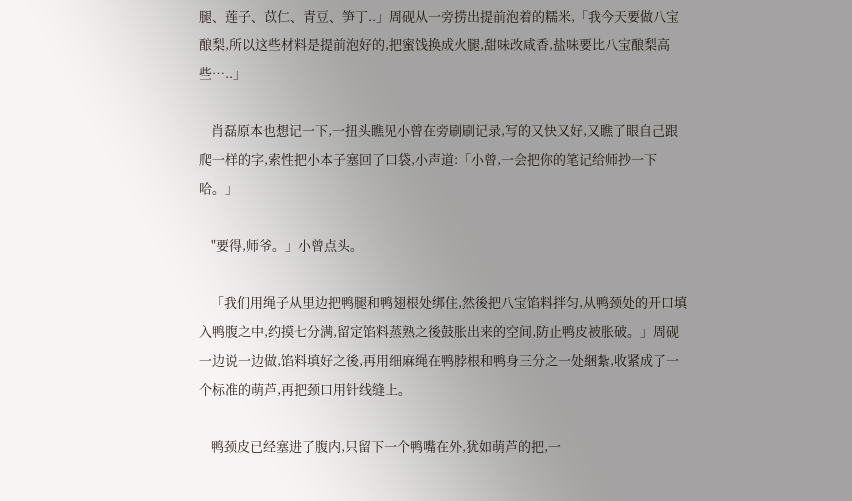腿、莲子、苡仁、青豆、笋丁..」周砚从一旁捞出提前泡着的糯米,「我今天要做八宝酿梨,所以这些材料是提前泡好的,把蜜饯换成火腿,甜味改咸香,盐味要比八宝酿梨高些…..」

    肖磊原本也想记一下,一扭头瞧见小曾在旁刷刷记录,写的又快又好,又瞧了眼自己跟爬一样的字,索性把小本子塞回了口袋,小声道:「小曾,一会把你的笔记给师抄一下哈。」

    "要得,师爷。」小曾点头。

    「我们用绳子从里边把鸭腿和鸭翅根处绑住,然後把八宝馅料拌匀,从鸭颈处的开口填入鸭腹之中,约摸七分满,留定馅料蒸熟之後鼓胀出来的空间,防止鸭皮被胀破。」周砚一边说一边做,馅料填好之後,再用细麻绳在鸭脖根和鸭身三分之一处綑紮,收紧成了一个标准的萌芦,再把颈口用针线缝上。

    鸭颈皮已经塞进了腹内,只留下一个鸭嘴在外,犹如萌芦的把,一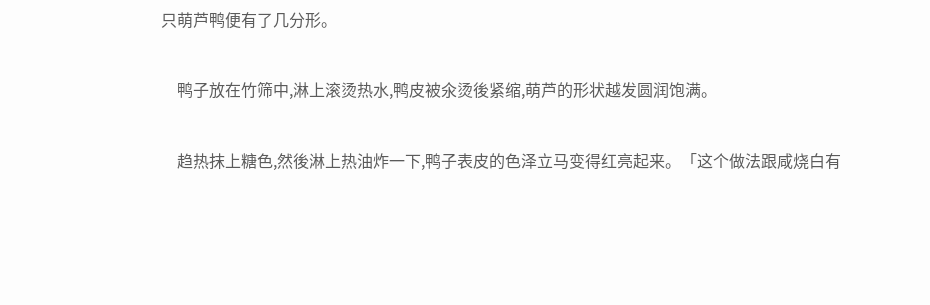只萌芦鸭便有了几分形。

    鸭子放在竹筛中,淋上滚烫热水,鸭皮被氽烫後紧缩,萌芦的形状越发圆润饱满。

    趋热抹上糖色,然後淋上热油炸一下,鸭子表皮的色泽立马变得红亮起来。「这个做法跟咸烧白有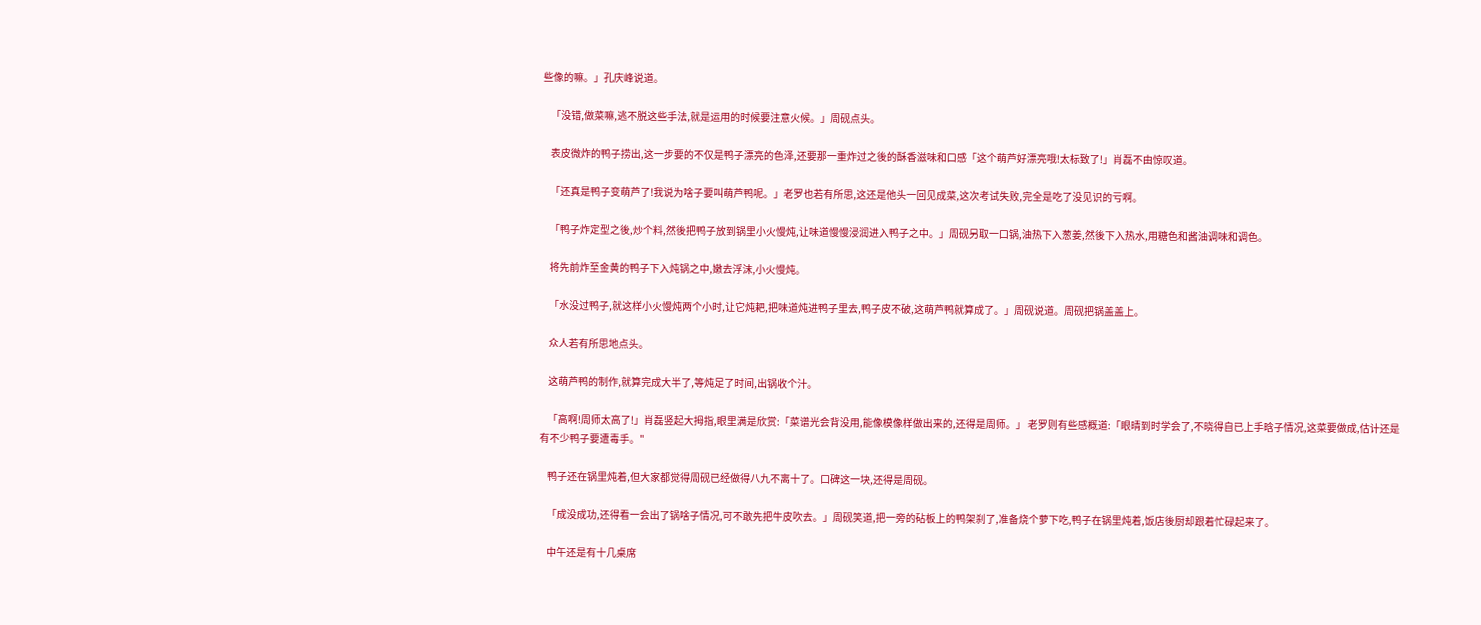些像的嘛。」孔庆峰说道。

    「没错,做菜嘛,逃不脱这些手法,就是运用的时候要注意火候。」周砚点头。

    表皮微炸的鸭子捞出,这一步要的不仅是鸭子漂亮的色泽,还要那一重炸过之後的酥香滋味和口感「这个萌芦好漂亮哦!太标致了!」肖磊不由惊叹道。

    「还真是鸭子变萌芦了!我说为啥子要叫萌芦鸭呢。」老罗也若有所思,这还是他头一回见成菜,这次考试失败,完全是吃了没见识的亏啊。

    「鸭子炸定型之後,炒个料,然後把鸭子放到锅里小火慢炖,让味道慢慢浸润进入鸭子之中。」周砚另取一口锅,油热下入葱姜,然後下入热水,用糖色和酱油调味和调色。

    将先前炸至金黄的鸭子下入炖锅之中,嫩去浮沫,小火慢炖。

    「水没过鸭子,就这样小火慢炖两个小时,让它炖耙,把味道炖进鸭子里去,鸭子皮不破,这萌芦鸭就算成了。」周砚说道。周砚把锅盖盖上。

    众人若有所思地点头。

    这萌芦鸭的制作,就算完成大半了,等炖足了时间,出锅收个汁。

    「高啊!周师太高了!」肖磊竖起大拇指,眼里满是欣赏:「菜谱光会背没用,能像模像样做出来的,还得是周师。」 老罗则有些感概道:「眼晴到时学会了,不晓得自已上手晗子情况,这菜要做成,估计还是有不少鸭子要遭毒手。"

    鸭子还在锅里炖着,但大家都觉得周砚已经做得八九不离十了。口碑这一块,还得是周砚。

    「成没成功,还得看一会出了锅啥子情况,可不敢先把牛皮吹去。」周砚笑道,把一旁的砧板上的鸭架刹了,准备烧个萝下吃,鸭子在锅里炖着,饭店後厨却跟着忙碌起来了。

    中午还是有十几桌席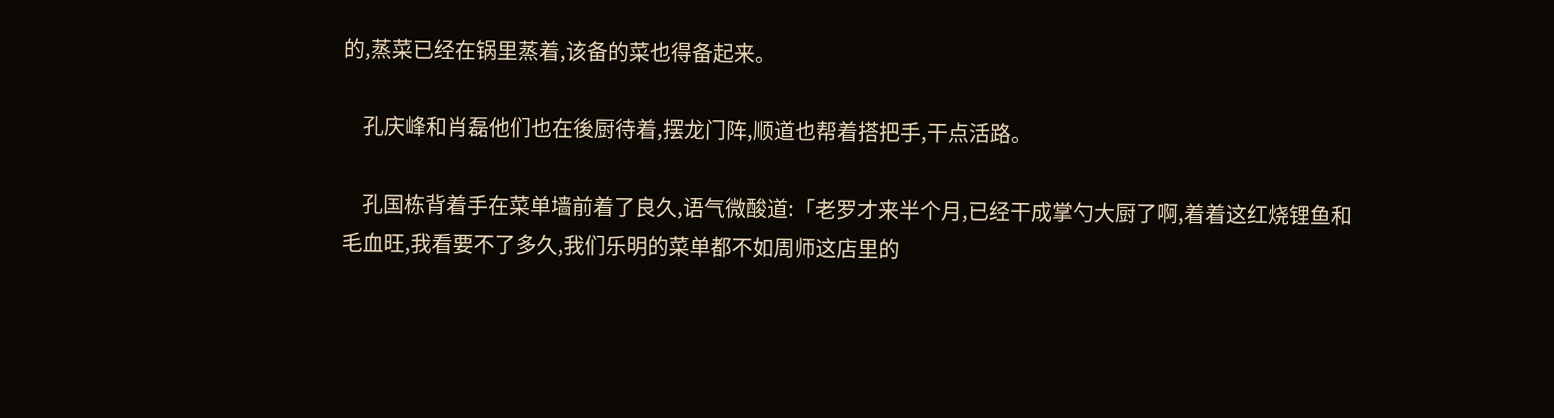的,蒸菜已经在锅里蒸着,该备的菜也得备起来。

    孔庆峰和肖磊他们也在後厨待着,摆龙门阵,顺道也帮着搭把手,干点活路。

    孔国栋背着手在菜单墙前着了良久,语气微酸道:「老罗才来半个月,已经干成掌勺大厨了啊,着着这红烧锂鱼和毛血旺,我看要不了多久,我们乐明的菜单都不如周师这店里的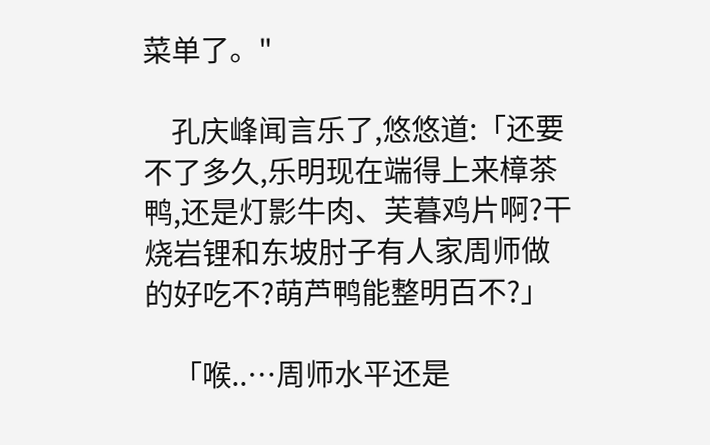菜单了。"

    孔庆峰闻言乐了,悠悠道:「还要不了多久,乐明现在端得上来樟茶鸭,还是灯影牛肉、芙暮鸡片啊?干烧岩锂和东坡肘子有人家周师做的好吃不?萌芦鸭能整明百不?」

    「喉..…周师水平还是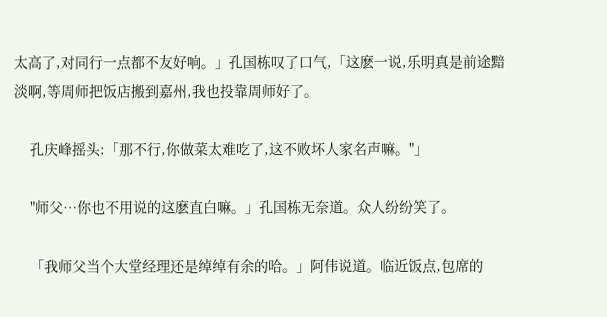太高了,对同行一点都不友好响。」孔国栋叹了口气,「这麽一说,乐明真是前途黯淡啊,等周师把饭店搬到嘉州,我也投靠周师好了。

    孔庆峰摇头:「那不行,你做菜太难吃了,这不败坏人家名声嘛。"」

    "师父…你也不用说的这麽直白嘛。」孔国栋无奈道。众人纷纷笑了。

    「我师父当个大堂经理还是绰绰有余的哈。」阿伟说道。临近饭点,包席的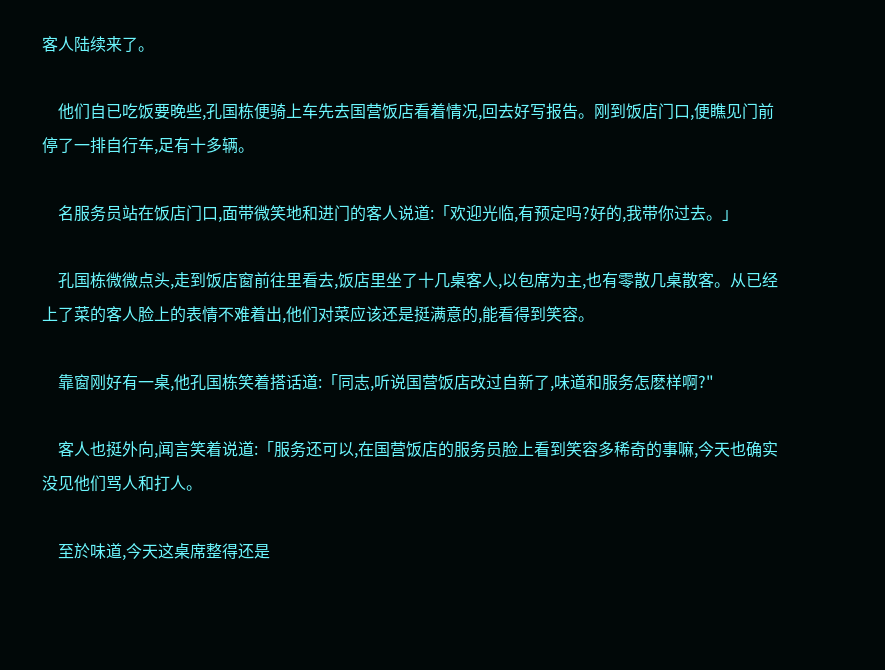客人陆续来了。

    他们自已吃饭要晚些,孔国栋便骑上车先去国营饭店看着情况,回去好写报告。刚到饭店门口,便瞧见门前停了一排自行车,足有十多辆。

    名服务员站在饭店门口,面带微笑地和进门的客人说道:「欢迎光临,有预定吗?好的,我带你过去。」

    孔国栋微微点头,走到饭店窗前往里看去,饭店里坐了十几桌客人,以包席为主,也有零散几桌散客。从已经上了菜的客人脸上的表情不难着出,他们对菜应该还是挺满意的,能看得到笑容。

    靠窗刚好有一桌,他孔国栋笑着搭话道:「同志,听说国营饭店改过自新了,味道和服务怎麽样啊?"

    客人也挺外向,闻言笑着说道:「服务还可以,在国营饭店的服务员脸上看到笑容多稀奇的事嘛,今天也确实没见他们骂人和打人。

    至於味道,今天这桌席整得还是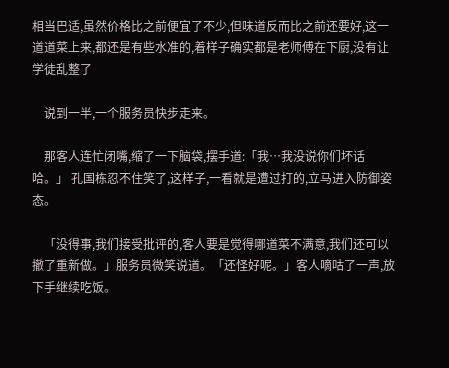相当巴适,虽然价格比之前便宜了不少,但味道反而比之前还要好,这一道道菜上来,都还是有些水准的,着样子确实都是老师傅在下厨,没有让学徒乱整了

    说到一半,一个服务员快步走来。

    那客人连忙闭嘴,缩了一下脑袋,摆手道:「我…我没说你们坏话哈。」 孔国栋忍不住笑了,这样子,一看就是遭过打的,立马进入防御姿态。

    「没得事,我们接受批评的,客人要是觉得哪道菜不满意,我们还可以撤了重新做。」服务员微笑说道。「还怪好呢。」客人嘀咕了一声,放下手继续吃饭。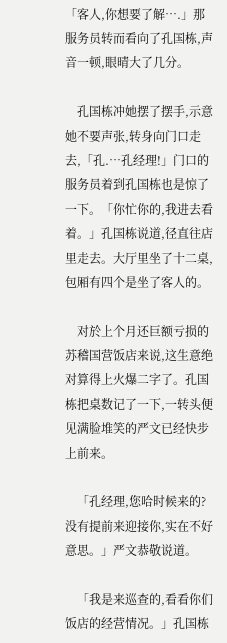「客人,你想要了解….」那服务员转而看向了孔国栋,声音一顿,眼晴大了几分。

    孔国栋冲她摆了摆手,示意她不要声张,转身向门口走去,「孔.…孔经理!」门口的服务员着到孔国栋也是惊了一下。「你忙你的,我进去看着。」孔国栋说道,径直往店里走去。大厅里坐了十二桌,包厢有四个是坐了客人的。

    对於上个月还巨额亏损的苏稽国营饭店来说,这生意绝对算得上火爆二字了。孔国栋把桌数记了一下,一转头便见满脸堆笑的严文已经快步上前来。

    「孔经理,您哈时候来的?没有提前来迎接你,实在不好意思。」严文恭敬说道。

    「我是来巡查的,看看你们饭店的经营情况。」孔国栋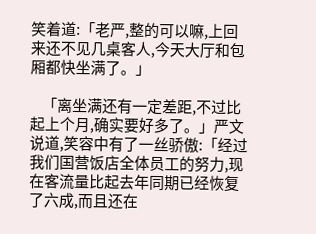笑着道:「老严,整的可以嘛,上回来还不见几桌客人,今天大厅和包厢都快坐满了。」

    「离坐满还有一定差距,不过比起上个月,确实要好多了。」严文说道,笑容中有了一丝骄傲:「经过我们国营饭店全体员工的努力,现在客流量比起去年同期已经恢复了六成,而且还在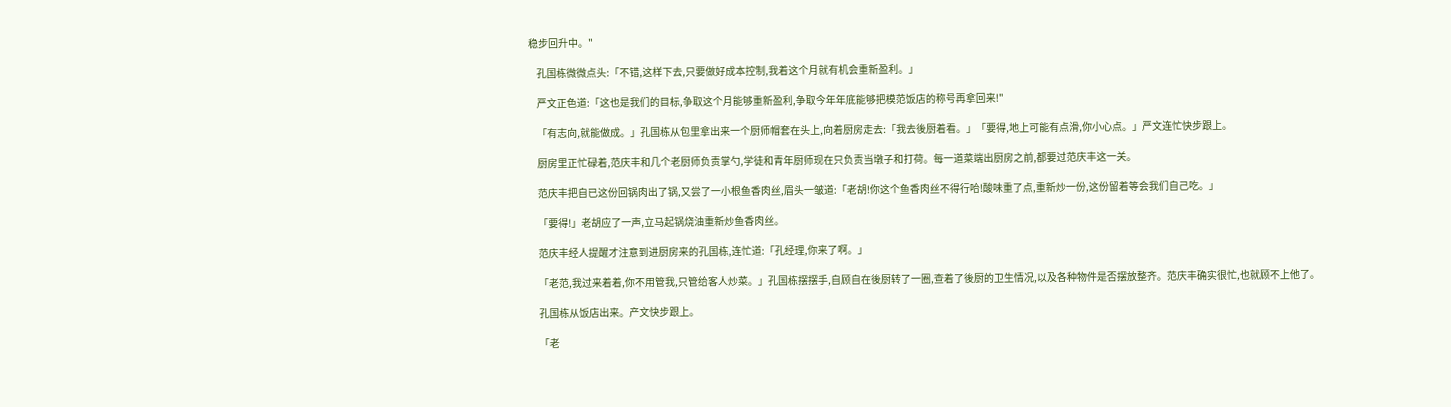稳步回升中。"

    孔国栋微微点头:「不错,这样下去,只要做好成本控制,我着这个月就有机会重新盈利。」

    严文正色道:「这也是我们的目标,争取这个月能够重新盈利,争取今年年底能够把模范饭店的称号再拿回来!"

    「有志向,就能做成。」孔国栋从包里拿出来一个厨师帽套在头上,向着厨房走去:「我去後厨着看。」「要得,地上可能有点滑,你小心点。」严文连忙快步跟上。

    厨房里正忙碌着,范庆丰和几个老厨师负责掌勺,学徒和青年厨师现在只负责当墩子和打荷。每一道菜端出厨房之前,都要过范庆丰这一关。

    范庆丰把自已这份回锅肉出了锅,又尝了一小根鱼香肉丝,眉头一皱道:「老胡!你这个鱼香肉丝不得行哈!酸味重了点,重新炒一份,这份留着等会我们自己吃。」

    「要得!」老胡应了一声,立马起锅烧油重新炒鱼香肉丝。

    范庆丰经人提醒才注意到进厨房来的孔国栋,连忙道:「孔经理,你来了啊。」

    「老范,我过来着着,你不用管我,只管给客人炒菜。」孔国栋摆摆手,自顾自在後厨转了一圈,查着了後厨的卫生情况,以及各种物件是否摆放整齐。范庆丰确实很忙,也就顾不上他了。

    孔国栋从饭店出来。产文快步跟上。

    「老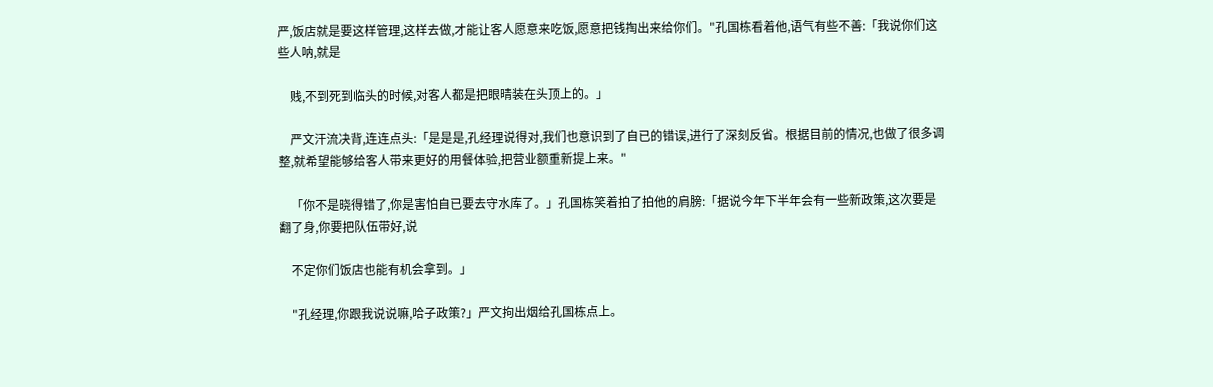严,饭店就是要这样管理,这样去做,才能让客人愿意来吃饭,愿意把钱掏出来给你们。"孔国栋看着他,语气有些不善:「我说你们这些人呐,就是

    贱,不到死到临头的时候,对客人都是把眼晴装在头顶上的。」

    严文汗流决背,连连点头:「是是是,孔经理说得对,我们也意识到了自已的错误,进行了深刻反省。根据目前的情况,也做了很多调整,就希望能够给客人带来更好的用餐体验,把营业额重新提上来。"

    「你不是晓得错了,你是害怕自已要去守水库了。」孔国栋笑着拍了拍他的肩膀:「据说今年下半年会有一些新政策,这次要是翻了身,你要把队伍带好,说

    不定你们饭店也能有机会拿到。」

    "孔经理,你跟我说说嘛,哈子政策?」严文拘出烟给孔国栋点上。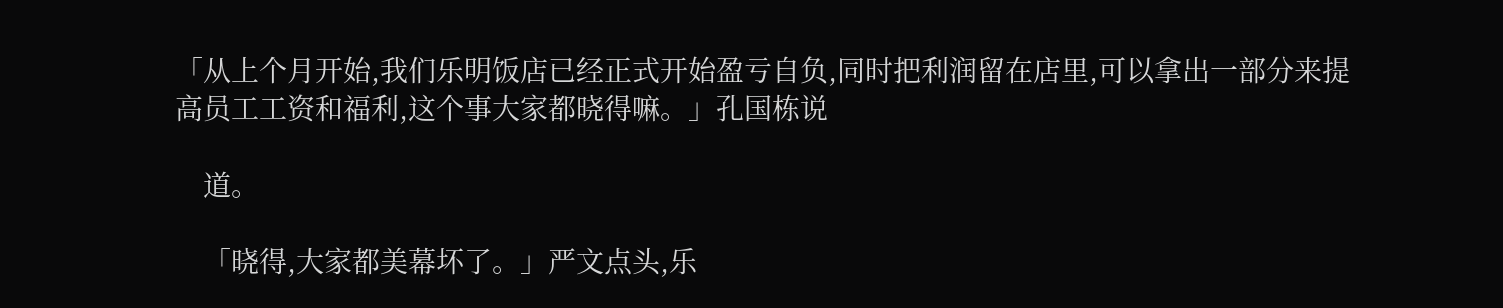「从上个月开始,我们乐明饭店已经正式开始盈亏自负,同时把利润留在店里,可以拿出一部分来提高员工工资和福利,这个事大家都晓得嘛。」孔国栋说

    道。

    「晓得,大家都美幕坏了。」严文点头,乐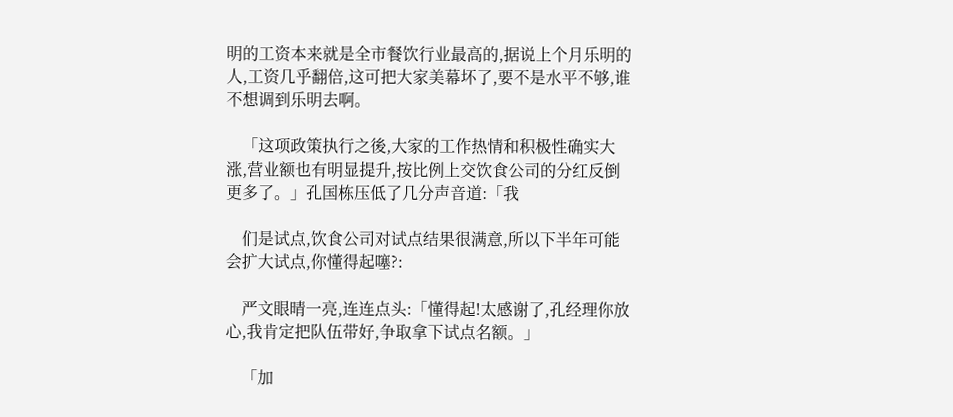明的工资本来就是全市餐饮行业最高的,据说上个月乐明的人,工资几乎翻倍,这可把大家美幕坏了,要不是水平不够,谁不想调到乐明去啊。

    「这项政策执行之後,大家的工作热情和积极性确实大涨,营业额也有明显提升,按比例上交饮食公司的分红反倒更多了。」孔国栋压低了几分声音道:「我

    们是试点,饮食公司对试点结果很满意,所以下半年可能会扩大试点,你懂得起噻?:

    严文眼晴一亮,连连点头:「懂得起!太感谢了,孔经理你放心,我肯定把队伍带好,争取拿下试点名额。」

    「加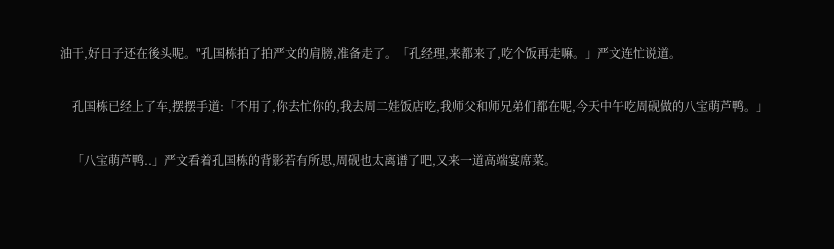油干,好日子还在後头呢。"孔国栋拍了拍严文的肩膀,准备走了。「孔经理,来都来了,吃个饭再走嘛。」严文连忙说道。

    孔国栋已经上了车,摆摆手道:「不用了,你去忙你的,我去周二娃饭店吃,我师父和师兄弟们都在呢,今天中午吃周砚做的八宝萌芦鸭。」

    「八宝萌芦鸭..」严文看着孔国栋的背影若有所思,周砚也太离谱了吧,又来一道高端宴席菜。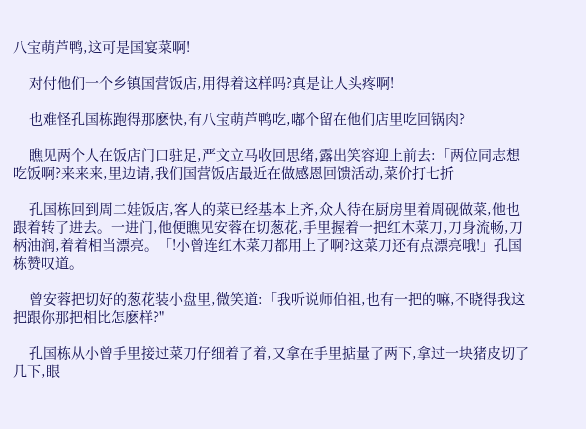八宝萌芦鸭,这可是国宴菜啊!

    对付他们一个乡镇国营饭店,用得着这样吗?真是让人头疼啊!

    也难怪孔国栋跑得那麽快,有八宝萌芦鸭吃,嘟个留在他们店里吃回锅肉?

    瞧见两个人在饭店门口驻足,严文立马收回思绪,露出笑容迎上前去:「两位同志想吃饭啊?来来来,里边请,我们国营饭店最近在做感恩回馈活动,菜价打七折

    孔国栋回到周二娃饭店,客人的菜已经基本上齐,众人待在厨房里着周砚做菜,他也跟着转了进去。一进门,他便瞧见安蓉在切葱花,手里握着一把红木菜刀,刀身流畅,刀柄油润,着着相当漂亮。「!小曾连红木菜刀都用上了啊?这菜刀还有点漂亮哦!」孔国栋赞叹道。

    曾安蓉把切好的葱花装小盘里,微笑道:「我听说师伯祖,也有一把的嘛,不晓得我这把跟你那把相比怎麽样?"

    孔国栋从小曾手里接过菜刀仔细着了着,又拿在手里掂量了两下,拿过一块猪皮切了几下,眼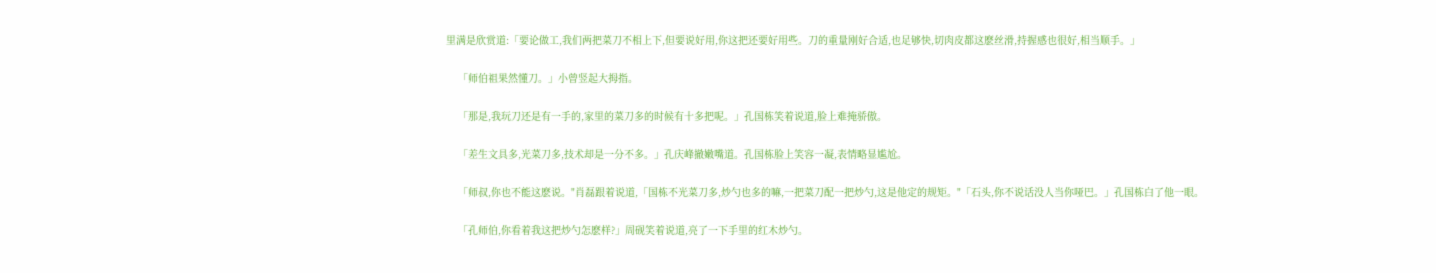里满是欣赏道:「要论做工,我们两把菜刀不相上下,但要说好用,你这把还要好用些。刀的重量刚好合适,也足够快,切肉皮都这麽丝滑,持握感也很好,相当顺手。」

    「师伯祖果然懂刀。」小曾竖起大拇指。

    「那是,我玩刀还是有一手的,家里的菜刀多的时候有十多把呢。」孔国栋笑着说道,脸上难掩骄傲。

    「差生文具多,光菜刀多,技术却是一分不多。」孔庆峰撤嫩嘴道。孔国栋脸上笑容一凝,表情略显尴尬。

    「师叔,你也不能这麽说。"肖磊跟着说道,「国栋不光菜刀多,炒勺也多的嘛,一把菜刀配一把炒勺,这是他定的规矩。"「石头,你不说话没人当你哑巴。」孔国栋白了他一眼。

    「孔师伯,你看着我这把炒勺怎麽样?」周砚笑着说道,亮了一下手里的红木炒勺。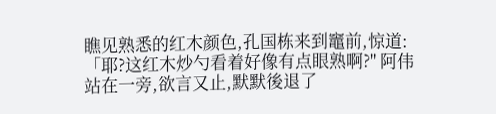瞧见熟悉的红木颜色,孔国栋来到竈前,惊道:「耶?这红木炒勺看着好像有点眼熟啊?" 阿伟站在一旁,欲言又止,默默後退了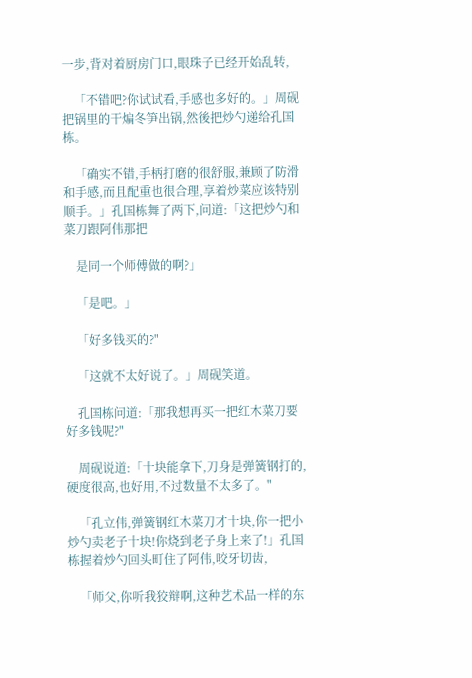一步,背对着厨房门口,眼珠子已经开始乱转,

    「不错吧?你试试看,手感也多好的。」周砚把锅里的干煸冬笋出锅,然後把炒勺递给孔国栋。

    「确实不错,手柄打磨的很舒服,兼顾了防滑和手感,而且配重也很合理,享着炒菜应该特别顺手。」孔国栋舞了两下,问道:「这把炒勺和菜刀跟阿伟那把

    是同一个师傅做的啊?」

    「是吧。」

    「好多钱买的?"

    「这就不太好说了。」周砚笑道。

    孔国栋问道:「那我想再买一把红木菜刀要好多钱呢?"

    周砚说道:「十块能拿下,刀身是弹簧钢打的,硬度很高,也好用,不过数量不太多了。"

    「孔立伟,弹簧钢红木菜刀才十块,你一把小炒勺卖老子十块!你烧到老子身上来了!」孔国栋握着炒勺回头町住了阿伟,咬牙切齿,

    「师父,你听我狡辩啊,这种艺术品一样的东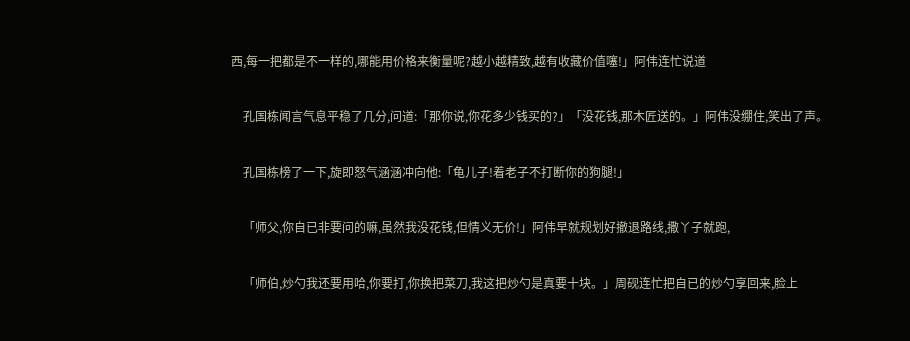西,每一把都是不一样的,哪能用价格来衡量呢?越小越精致,越有收藏价值噻!」阿伟连忙说道

    孔国栋闻言气息平稳了几分,问道:「那你说,你花多少钱买的?」「没花钱,那木匠送的。」阿伟没绷住,笑出了声。

    孔国栋榜了一下,旋即怒气涵涵冲向他:「龟儿子!着老子不打断你的狗腿!」

    「师父,你自已非要问的嘛,虽然我没花钱,但情义无价!」阿伟早就规划好撤退路线,撒丫子就跑,

    「师伯,炒勺我还要用哈,你要打,你换把菜刀,我这把炒勺是真要十块。」周砚连忙把自已的炒勺享回来,脸上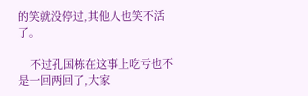的笑就没停过,其他人也笑不活了。

    不过孔国栋在这事上吃亏也不是一回两回了,大家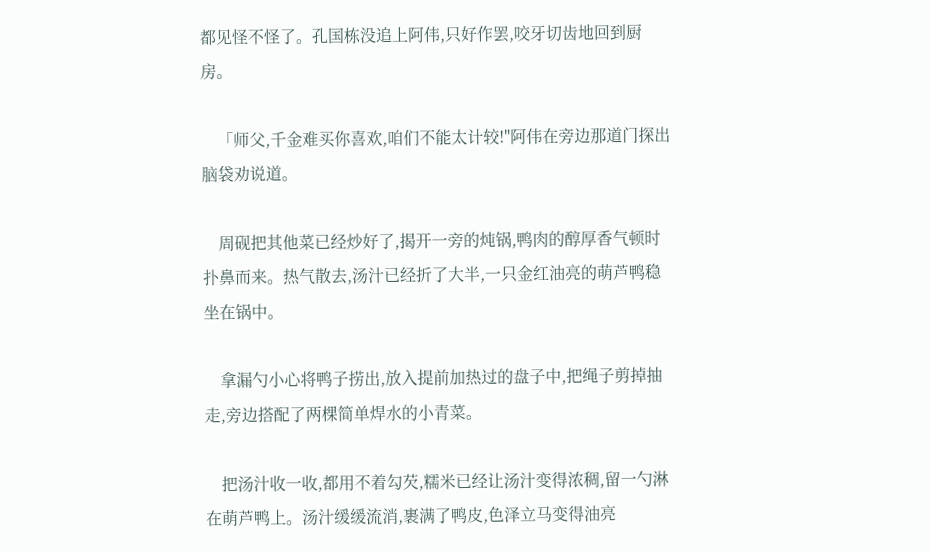都见怪不怪了。孔国栋没追上阿伟,只好作罢,咬牙切齿地回到厨房。

    「师父,千金难买你喜欢,咱们不能太计较!"阿伟在旁边那道门探出脑袋劝说道。

    周砚把其他菜已经炒好了,揭开一旁的炖锅,鸭肉的醇厚香气顿时扑鼻而来。热气散去,汤汁已经折了大半,一只金红油亮的萌芦鸭稳坐在锅中。

    拿漏勺小心将鸭子捞出,放入提前加热过的盘子中,把绳子剪掉抽走,旁边搭配了两棵简单焊水的小青菜。

    把汤汁收一收,都用不着勾芡,糯米已经让汤汁变得浓稠,留一勺淋在萌芦鸭上。汤汁缓缓流消,裹满了鸭皮,色泽立马变得油亮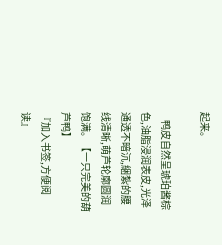起来。

    鸭皮自然呈琥珀酱棕色,油脂浸润表皮,光泽通透不暗沉,綑紮的腰线清晰,萌芦轮廓圆润饱满。【一只完美的葫芦鸭】
『加入书签,方便阅读』